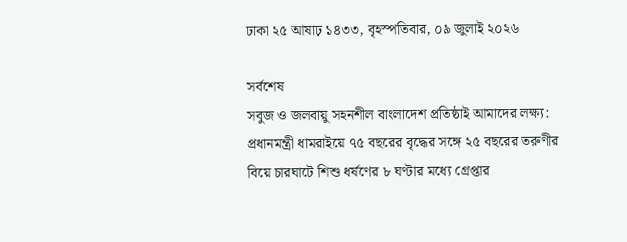ঢাকা ২৫ আষাঢ় ১৪৩৩, বৃহস্পতিবার, ০৯ জুলাই ২০২৬

সর্বশেষ
সবুজ ও জলবায়ু সহনশীল বাংলাদেশ প্রতিষ্ঠাই আমাদের লক্ষ্য: প্রধানমন্ত্রী ধামরাইয়ে ৭৫ বছরের বৃদ্ধের সঙ্গে ২৫ বছরের তরুণীর বিয়ে চারঘাটে শিশু ধর্ষণের ৮ ঘণ্টার মধ্যে গ্রেপ্তার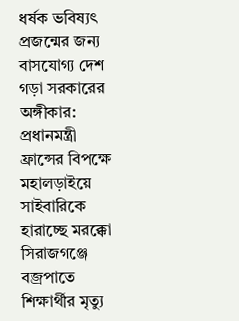ধর্ষক ভবিষ্যৎ প্রজন্মের জন্য বাসযোগ্য দেশ গড়া সরকারের অঙ্গীকার: প্রধানমন্ত্রী ফ্রান্সের বিপক্ষে মহালড়াইয়ে সাইবারিকে হারাচ্ছে মরক্কো সিরাজগঞ্জে বজ্রপাতে শিক্ষার্থীর মৃত্যু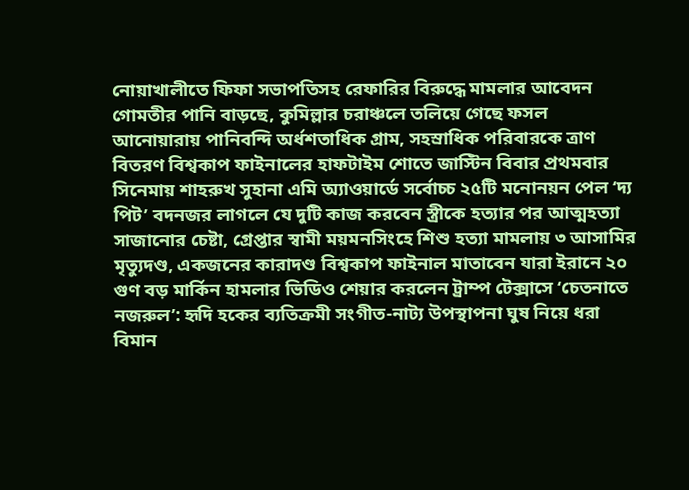নোয়াখালীতে ফিফা সভাপতিসহ রেফারির বিরুদ্ধে মামলার আবেদন গোমতীর পানি বাড়ছে, কুমিল্লার চরাঞ্চলে তলিয়ে গেছে ফসল আনোয়ারায় পানিবন্দি অর্ধশতাধিক গ্রাম, সহস্রাধিক পরিবারকে ত্রাণ বিতরণ বিশ্বকাপ ফাইনালের হাফটাইম শোতে জাস্টিন বিবার প্রথমবার সিনেমায় শাহরুখ সুহানা এমি অ্যাওয়ার্ডে সর্বোচ্চ ২৫টি মনোনয়ন পেল ‘দ্য পিট’ বদনজর লাগলে যে দুটি কাজ করবেন স্ত্রীকে হত্যার পর আত্মহত্যা সাজানোর চেষ্টা, গ্রেপ্তার স্বামী ময়মনসিংহে শিশু হত্যা মামলায় ৩ আসামির মৃত্যুদণ্ড, একজনের কারাদণ্ড বিশ্বকাপ ফাইনাল মাতাবেন যারা ইরানে ২০ গুণ বড় মার্কিন হামলার ভিডিও শেয়ার করলেন ট্রাম্প টেক্সাসে ‘চেতনাতে নজরুল’: হৃদি হকের ব্যতিক্রমী সংগীত-নাট্য উপস্থাপনা ঘুষ নিয়ে ধরা বিমান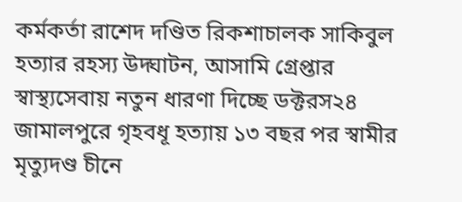কর্মকর্তা রাশেদ দণ্ডিত রিকশাচালক সাকিবুল হত্যার রহস্য উদ্ঘাটন, আসামি গ্রেপ্তার স্বাস্থ্যসেবায় নতুন ধারণা দিচ্ছে ডক্টরস২৪ জামালপুরে গৃহবধূ হত্যায় ১৩ বছর পর স্বামীর মৃত্যুদণ্ড চীনে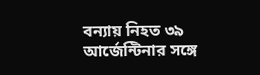বন্যায় নিহত ৩৯ আর্জেন্টিনার সঙ্গে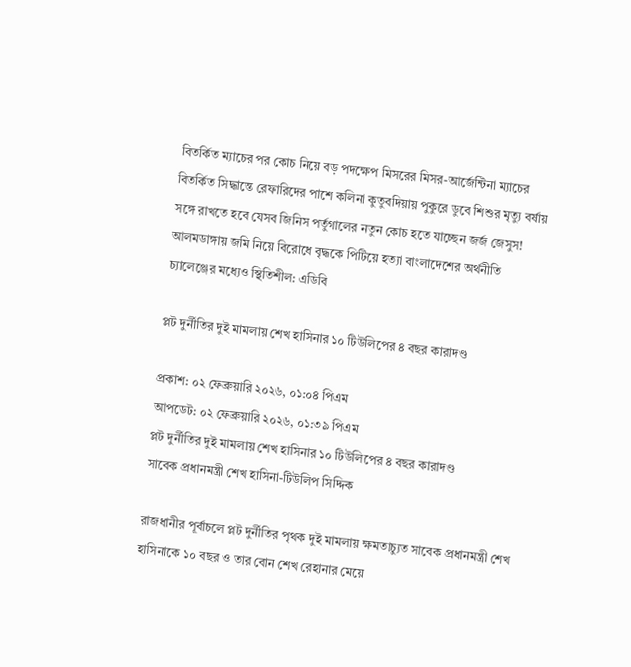বিতর্কিত ম্যাচের পর কোচ নিয়ে বড় পদক্ষেপ মিসরের মিসর-আর্জেন্টিনা ম্যাচের বিতর্কিত সিদ্ধান্তে রেফারিদের পাশে কলিনা কুতুবদিয়ায় পুকুরে ডুবে শিশুর মৃত্যু বর্ষায় সঙ্গে রাখতে হবে যেসব জিনিস পর্তুগালের নতুন কোচ হতে যাচ্ছেন জর্জ জেসুস! আলমডাঙ্গায় জমি নিয়ে বিরোধে বৃদ্ধকে পিটিয়ে হত্যা বাংলাদেশের অর্থনীতি চ্যালেঞ্জের মধ্যেও স্থিতিশীল: এডিবি

প্লট দুর্নীতির দুই মামলায় শেখ হাসিনার ১০ টিউলিপের ৪ বছর কারাদণ্ড

প্রকাশ: ০২ ফেব্রুয়ারি ২০২৬, ০১:০৪ পিএম
আপডেট: ০২ ফেব্রুয়ারি ২০২৬, ০১:৩৯ পিএম
প্লট দুর্নীতির দুই মামলায় শেখ হাসিনার ১০ টিউলিপের ৪ বছর কারাদণ্ড
সাবেক প্রধানমন্ত্রী শেখ হাসিনা-টিউলিপ সিদ্দিক

রাজধানীর পূর্বাচলে প্লট দুর্নীতির পৃথক দুই মামলায় ক্ষমতাচ্যুত সাবেক প্রধানমন্ত্রী শেখ হাসিনাকে ১০ বছর ও তার বোন শেখ রেহানার মেয়ে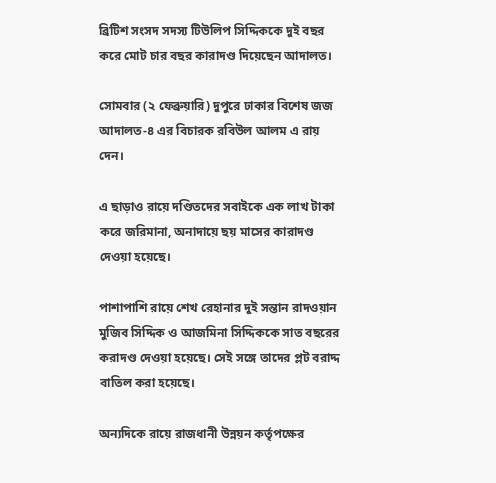ব্রিটিশ সংসদ সদস্য টিউলিপ সিদ্দিককে দুই বছর করে মোট চার বছর কারাদণ্ড দিয়েছেন আদালত।

সোমবার (২ ফেব্রুয়ারি) দুপুরে ঢাকার বিশেষ জজ আদালত-৪ এর বিচারক রবিউল আলম এ রায় দেন।

এ ছাড়াও রায়ে দণ্ডিতদের সবাইকে এক লাখ টাকা করে জরিমানা, অনাদায়ে ছয় মাসের কারাদণ্ড দেওয়া হয়েছে।

পাশাপাশি রায়ে শেখ রেহানার দুই সন্তান রাদওয়ান মুজিব সিদ্দিক ও আজমিনা সিদ্দিককে সাত বছরের করাদণ্ড দেওয়া হয়েছে। সেই সঙ্গে তাদের প্লট বরাদ্দ বাতিল করা হয়েছে।

অন্যদিকে রায়ে রাজধানী উন্নয়ন কর্তৃপক্ষের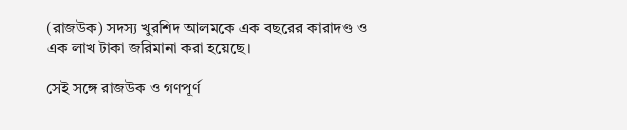(রাজউক) সদস্য খুরশিদ আলমকে এক বছরের কারাদণ্ড ও এক লাখ টাকা জরিমানা করা হয়েছে।

সেই সঙ্গে রাজউক ও গণপূর্ণ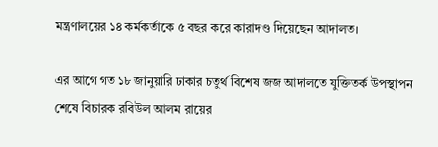মন্ত্রণালয়ের ১৪ কর্মকর্তাকে ৫ বছর করে কারাদণ্ড দিয়েছেন আদালত।

এর আগে গত ১৮ জানুয়ারি ঢাকার চতুর্থ বিশেষ জজ আদালতে যুক্তিতর্ক উপস্থাপন শেষে বিচারক রবিউল আলম রায়ের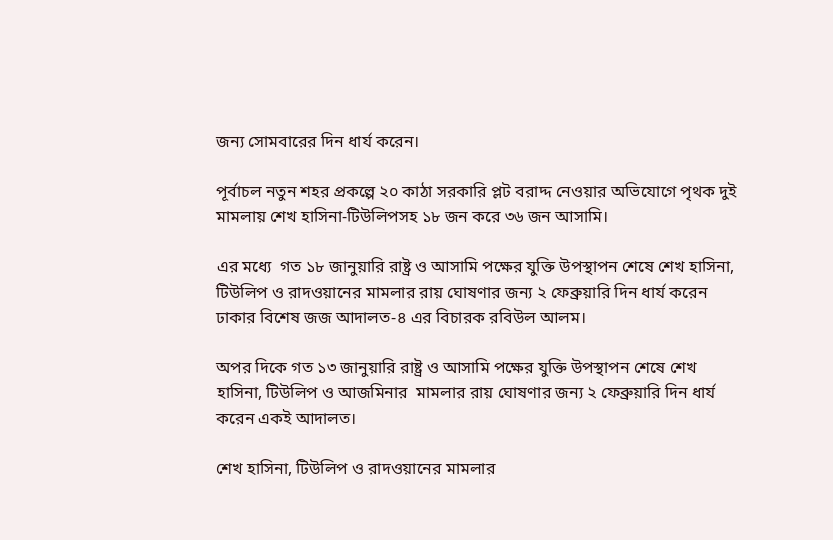জন্য সোমবারের দিন ধার্য করেন।

পূর্বাচল নতুন শহর প্রকল্পে ২০ কাঠা সরকারি প্লট বরাদ্দ নেওয়ার অভিযোগে পৃথক দুই মামলায় শেখ হাসিনা-টিউলিপসহ ১৮ জন করে ৩৬ জন আসামি।

এর মধ্যে  গত ১৮ জানুয়ারি রাষ্ট্র ও আসামি পক্ষের যুক্তি উপস্থাপন শেষে শেখ হাসিনা, টিউলিপ ও রাদওয়ানের মামলার রায় ঘোষণার জন্য ২ ফেব্রুয়ারি দিন ধার্য করেন ঢাকার বিশেষ জজ আদালত-৪ এর বিচারক রবিউল আলম।

অপর দিকে গত ১৩ জানুয়ারি রাষ্ট্র ও আসামি পক্ষের যুক্তি উপস্থাপন শেষে শেখ হাসিনা, টিউলিপ ও আজমিনার  মামলার রায় ঘোষণার জন্য ২ ফেব্রুয়ারি দিন ধার্য করেন একই আদালত।

শেখ হাসিনা, টিউলিপ ও রাদওয়ানের মামলার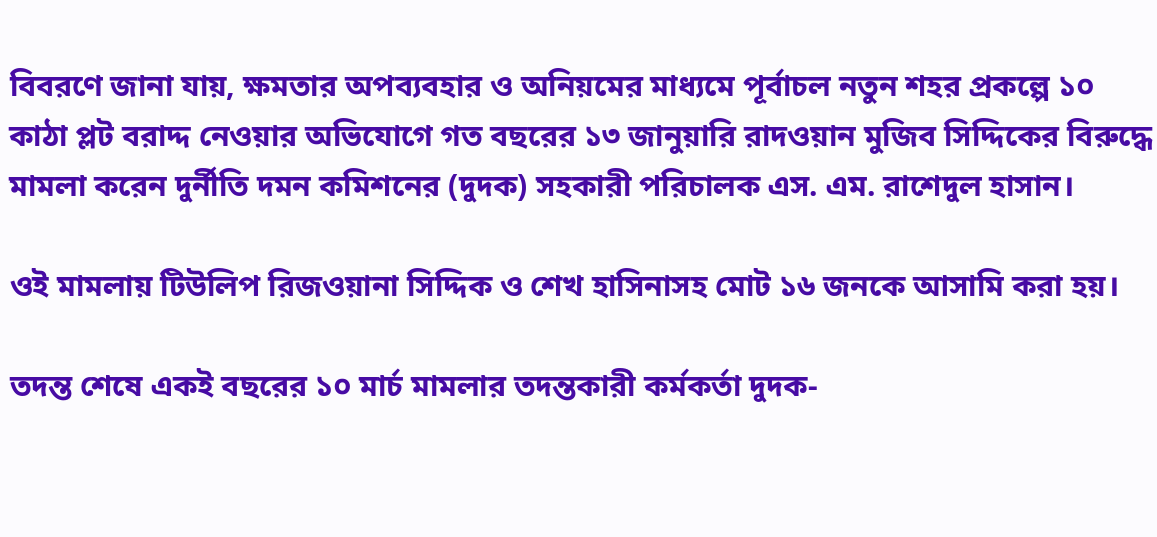বিবরণে জানা যায়, ক্ষমতার অপব্যবহার ও অনিয়মের মাধ্যমে পূর্বাচল নতুন শহর প্রকল্পে ১০ কাঠা প্লট বরাদ্দ নেওয়ার অভিযোগে গত বছরের ১৩ জানুয়ারি রাদওয়ান মুজিব সিদ্দিকের বিরুদ্ধে মামলা করেন দুর্নীতি দমন কমিশনের (দুদক) সহকারী পরিচালক এস. এম. রাশেদুল হাসান।

ওই মামলায় টিউলিপ রিজওয়ানা সিদ্দিক ও শেখ হাসিনাসহ মোট ১৬ জনকে আসামি করা হয়।

তদন্ত শেষে একই বছরের ১০ মার্চ মামলার তদন্তকারী কর্মকর্তা দুদক-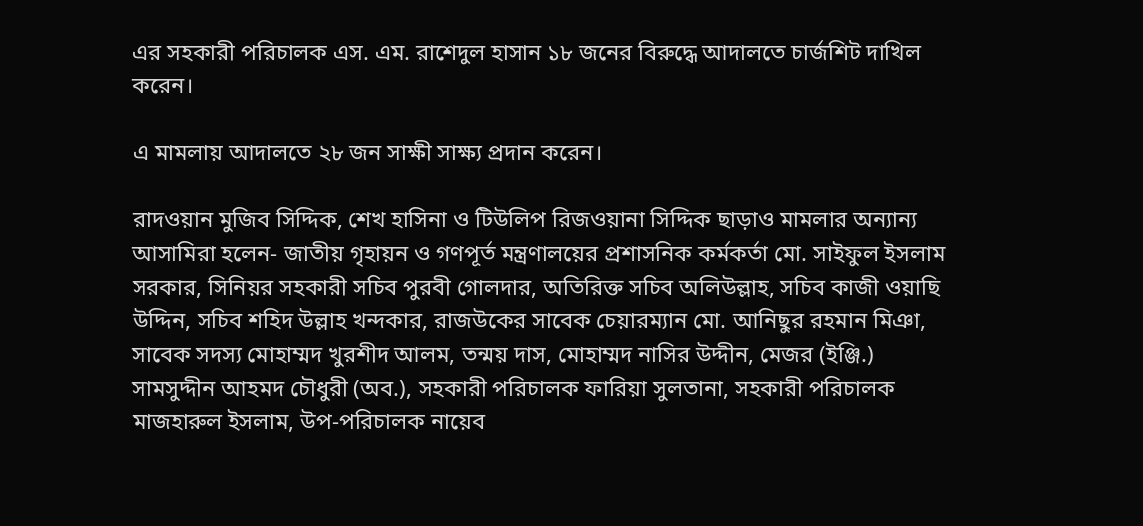এর সহকারী পরিচালক এস. এম. রাশেদুল হাসান ১৮ জনের বিরুদ্ধে আদালতে চার্জশিট দাখিল করেন।

এ মামলায় আদালতে ২৮ জন সাক্ষী সাক্ষ্য প্রদান করেন।

রাদওয়ান মুজিব সিদ্দিক, শেখ হাসিনা ও টিউলিপ রিজওয়ানা সিদ্দিক ছাড়াও মামলার অন্যান্য আসামিরা হলেন- জাতীয় গৃহায়ন ও গণপূর্ত মন্ত্রণালয়ের প্রশাসনিক কর্মকর্তা মো. সাইফুল ইসলাম সরকার, সিনিয়র সহকারী সচিব পুরবী গোলদার, অতিরিক্ত সচিব অলিউল্লাহ, সচিব কাজী ওয়াছি উদ্দিন, সচিব শহিদ উল্লাহ খন্দকার, রাজউকের সাবেক চেয়ারম্যান মো. আনিছুর রহমান মিঞা, সাবেক সদস্য মোহাম্মদ খুরশীদ আলম, তন্ময় দাস, মোহাম্মদ নাসির উদ্দীন, মেজর (ইঞ্জি.) সামসুদ্দীন আহমদ চৌধুরী (অব.), সহকারী পরিচালক ফারিয়া সুলতানা, সহকারী পরিচালক মাজহারুল ইসলাম, উপ-পরিচালক নায়েব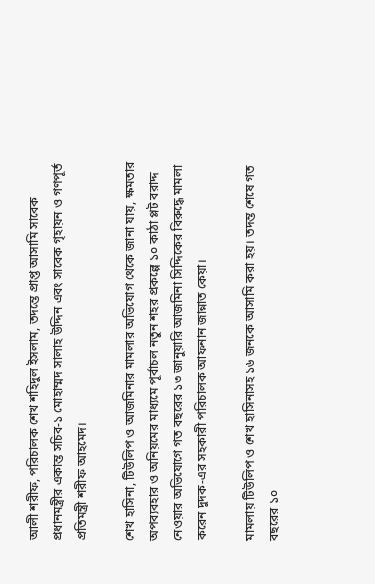আলী শরীফ, পরিচালক শেখ শহিদুল ইসলাম, তদন্তে প্রাপ্ত আসামি সাবেক প্রধানমন্ত্রীর একান্ত সচিব-১ মোহাম্মদ সালাহ উদ্দিন এবং সাবেক গৃহায়ন ও গণপূর্ত প্রতিমন্ত্রী শরীফ আহমেদ।

শেখ হাসিনা, টিউলিপ ও আজমিনার মামলার অভিযোগ থেকে জানা যায়, ক্ষমতার অপব্যবহার ও অনিয়মের মাধ্যমে পূর্বাচল নতুন শহর প্রকল্পে ১০ কাঠা প্লট বরাদ্দ নেওয়ার অভিযোগে গত বছরের ১৩ জানুয়ারি আজমিনা সিদ্দিকের বিরুদ্ধে মামলা করেন দুদক-এর সহকারী পরিচালক আফনান জান্নাত কেয়া।

মামলায় টিউলিপ ও শেখ হাসিনাসহ ১৬ জনকে আসামি করা হয়। তদন্ত শেষে গত বছরের ১০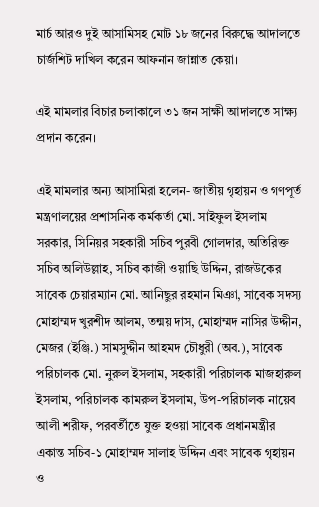মার্চ আরও দুই আসামিসহ মোট ১৮ জনের বিরুদ্ধে আদালতে চার্জশিট দাখিল করেন আফনান জান্নাত কেয়া।

এই মামলার বিচার চলাকালে ৩১ জন সাক্ষী আদালতে সাক্ষ্য প্রদান করেন।

এই মামলার অন্য আসামিরা হলেন- জাতীয় গৃহায়ন ও গণপূর্ত মন্ত্রণালয়ের প্রশাসনিক কর্মকর্তা মো. সাইফুল ইসলাম সরকার, সিনিয়র সহকারী সচিব পুরবী গোলদার, অতিরিক্ত সচিব অলিউল্লাহ, সচিব কাজী ওয়াছি উদ্দিন, রাজউকের সাবেক চেয়ারম্যান মো. আনিছুর রহমান মিঞা, সাবেক সদস্য মোহাম্মদ খুরশীদ আলম, তন্ময় দাস, মোহাম্মদ নাসির উদ্দীন, মেজর (ইঞ্জি.) সামসুদ্দীন আহমদ চৌধুরী (অব.), সাবেক পরিচালক মো. নুরুল ইসলাম, সহকারী পরিচালক মাজহারুল ইসলাম, পরিচালক কামরুল ইসলাম, উপ-পরিচালক নায়েব আলী শরীফ, পরবর্তীতে যুক্ত হওয়া সাবেক প্রধানমন্ত্রীর একান্ত সচিব-১ মোহাম্মদ সালাহ উদ্দিন এবং সাবেক গৃহায়ন ও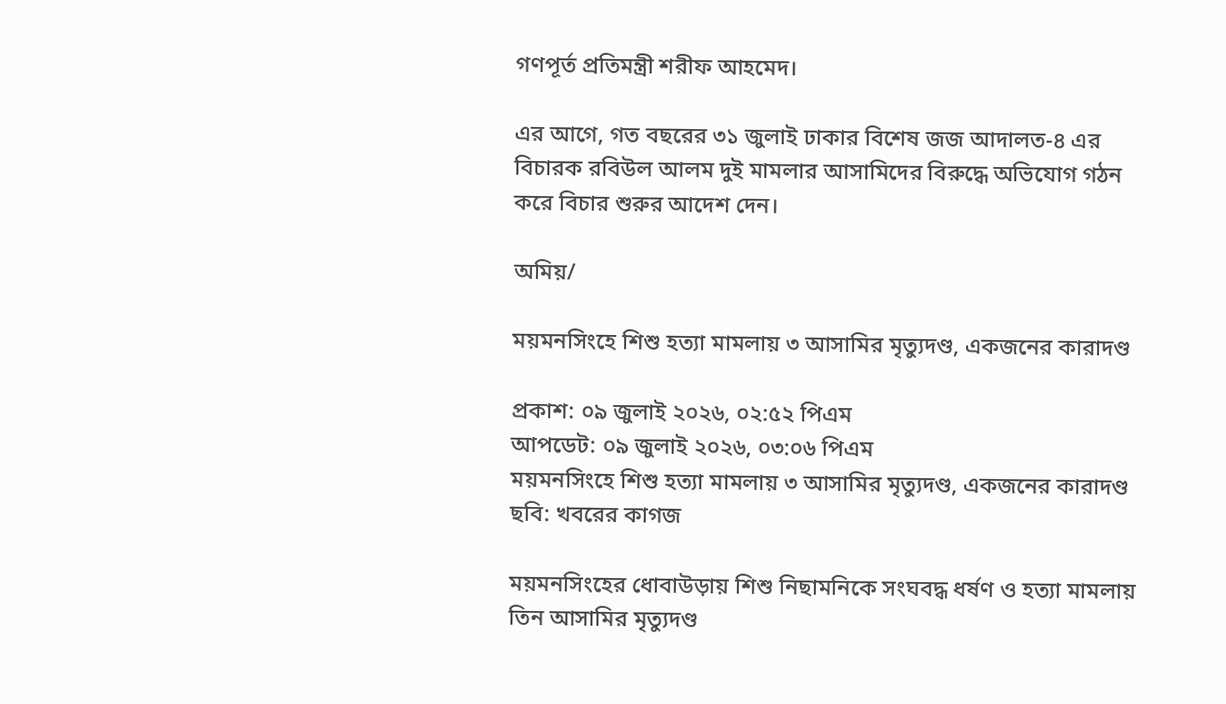গণপূর্ত প্রতিমন্ত্রী শরীফ আহমেদ।

এর আগে, গত বছরের ৩১ জুলাই ঢাকার বিশেষ জজ আদালত-৪ এর বিচারক রবিউল আলম দুই মামলার আসামিদের বিরুদ্ধে অভিযোগ গঠন করে বিচার শুরুর আদেশ দেন।

অমিয়/

ময়মনসিংহে শিশু হত্যা মামলায় ৩ আসামির মৃত্যুদণ্ড, একজনের কারাদণ্ড

প্রকাশ: ০৯ জুলাই ২০২৬, ০২:৫২ পিএম
আপডেট: ০৯ জুলাই ২০২৬, ০৩:০৬ পিএম
ময়মনসিংহে শিশু হত্যা মামলায় ৩ আসামির মৃত্যুদণ্ড, একজনের কারাদণ্ড
ছবি: খবরের কাগজ

ময়মনসিংহের ধোবাউড়ায় শিশু নিছামনিকে সংঘবদ্ধ ধর্ষণ ও হত্যা মামলায় তিন আসামির মৃত্যুদণ্ড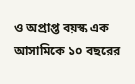ও অপ্রাপ্ত বয়স্ক এক আসামিকে ১০ বছরের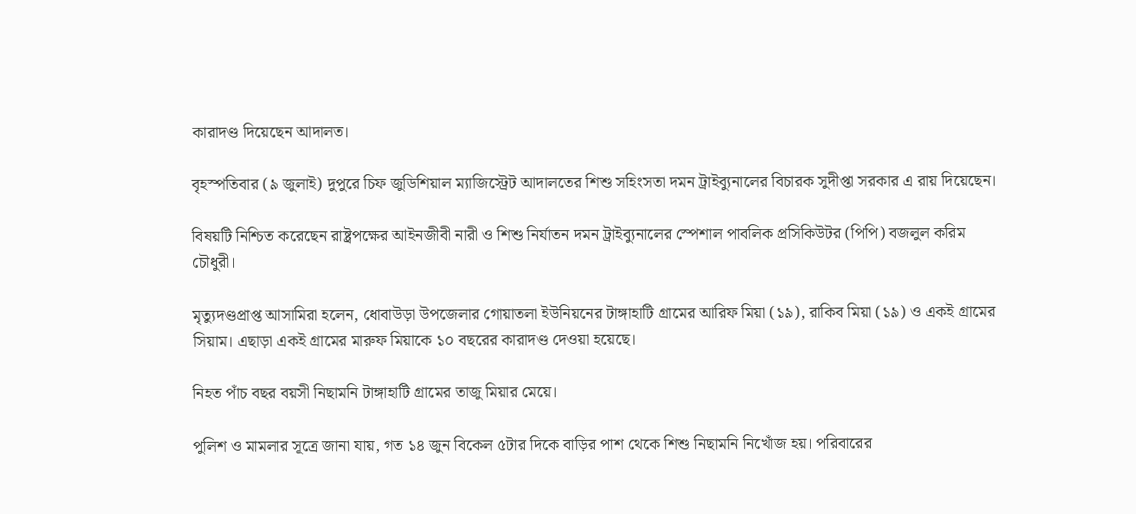কারাদণ্ড দিয়েছেন আদালত।

বৃহস্পতিবার (৯ জুলাই) দুপুরে চিফ জুডিশিয়াল ম্যাজিস্ট্রেট আদালতের শিশু সহিংসতা দমন ট্রাইব্যুনালের বিচারক সুদীপ্তা সরকার এ রায় দিয়েছেন।

বিষয়টি নিশ্চিত করেছেন রাষ্ট্রপক্ষের আইনজীবী নারী ও শিশু নির্যাতন দমন ট্রাইব্যুনালের স্পেশাল পাবলিক প্রসিকিউটর (পিপি) বজলুল করিম চৌধুরী।

মৃত্যুদণ্ডপ্রাপ্ত আসামিরা হলেন, ধোবাউড়া উপজেলার গোয়াতলা ইউনিয়নের টাঙ্গাহাটি গ্রামের আরিফ মিয়া (১৯), রাকিব মিয়া (১৯) ও একই গ্রামের সিয়াম। এছাড়া একই গ্রামের মারুফ মিয়াকে ১০ বছরের কারাদণ্ড দেওয়া হয়েছে।

নিহত পাঁচ বছর বয়সী নিছামনি টাঙ্গাহাটি গ্রামের তাজু মিয়ার মেয়ে।

পুলিশ ও মামলার সূত্রে জানা যায়, গত ১৪ জুন বিকেল ৫টার দিকে বাড়ির পাশ থেকে শিশু নিছামনি নিখোঁজ হয়। পরিবারের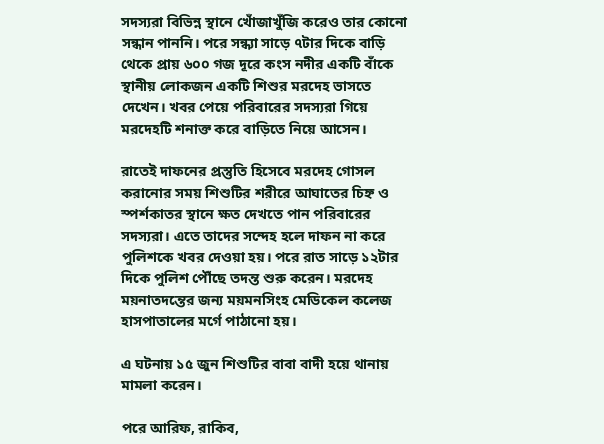সদস্যরা বিভিন্ন স্থানে খোঁজাখুঁজি করেও তার কোনো সন্ধান পাননি। পরে সন্ধ্যা সাড়ে ৭টার দিকে বাড়ি থেকে প্রায় ৬০০ গজ দূরে কংস নদীর একটি বাঁকে স্থানীয় লোকজন একটি শিশুর মরদেহ ভাসতে দেখেন। খবর পেয়ে পরিবারের সদস্যরা গিয়ে মরদেহটি শনাক্ত করে বাড়িতে নিয়ে আসেন।

রাতেই দাফনের প্রস্তুতি হিসেবে মরদেহ গোসল করানোর সময় শিশুটির শরীরে আঘাতের চিহ্ন ও স্পর্শকাতর স্থানে ক্ষত দেখতে পান পরিবারের সদস্যরা। এতে তাদের সন্দেহ হলে দাফন না করে পুলিশকে খবর দেওয়া হয়। পরে রাত সাড়ে ১২টার দিকে পুলিশ পৌঁছে তদন্ত শুরু করেন। মরদেহ ময়নাতদন্তের জন্য ময়মনসিংহ মেডিকেল কলেজ হাসপাতালের মর্গে পাঠানো হয়।

এ ঘটনায় ১৫ জুন শিশুটির বাবা বাদী হয়ে থানায় মামলা করেন।

পরে আরিফ, রাকিব,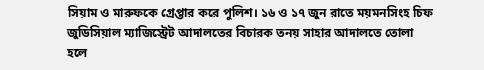সিয়াম ও মারুফকে গ্রেপ্তার করে পুলিশ। ১৬ ও ১৭ জুন রাতে ময়মনসিংহ চিফ জুডিসিয়াল ম্যাজিস্ট্রেট আদালতের বিচারক তনয় সাহার আদালতে তোলা হলে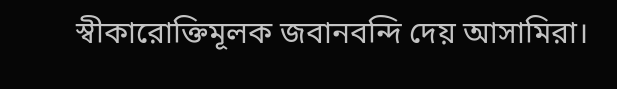স্বীকারোক্তিমূলক জবানবন্দি দেয় আসামিরা।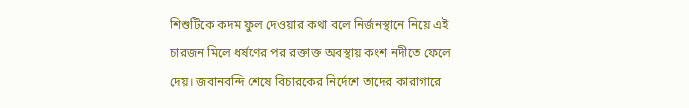শিশুটিকে কদম ফুল দেওয়ার কথা বলে নির্জনস্থানে নিয়ে এই চারজন মিলে ধর্ষণের পর রক্তাক্ত অবস্থায় কংশ নদীতে ফেলে দেয়। জবানবন্দি শেষে বিচারকের নির্দেশে তাদের কারাগারে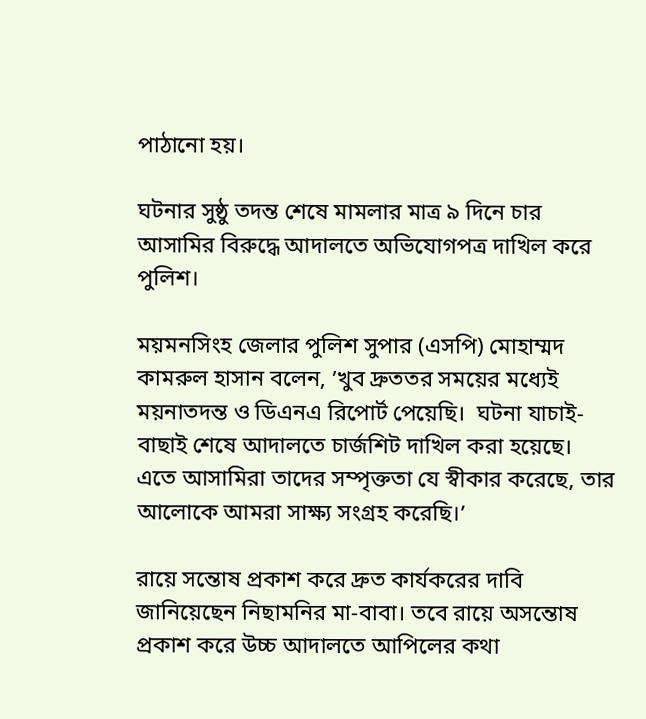পাঠানো হয়।

ঘটনার সুষ্ঠু তদন্ত শেষে মামলার মাত্র ৯ দিনে চার আসামির বিরুদ্ধে আদালতে অভিযোগপত্র দাখিল করে পুলিশ।

ময়মনসিংহ জেলার পুলিশ সুপার (এসপি) মোহাম্মদ কামরুল হাসান বলেন, ’খুব দ্রুততর সময়ের মধ্যেই ময়নাতদন্ত ও ডিএনএ রিপোর্ট পেয়েছি।  ঘটনা যাচাই- বাছাই শেষে আদালতে চার্জশিট দাখিল করা হয়েছে। এতে আসামিরা তাদের সম্পৃক্ততা যে স্বীকার করেছে, তার আলোকে আমরা সাক্ষ্য সংগ্রহ করেছি।’

রায়ে সন্তোষ প্রকাশ করে দ্রুত কার্যকরের দাবি জানিয়েছেন নিছামনির মা-বাবা। তবে রায়ে অসন্তোষ প্রকাশ করে উচ্চ আদালতে আপিলের কথা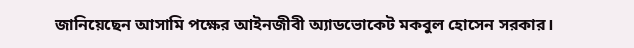জানিয়েছেন আসামি পক্ষের আইনজীবী অ্যাডভোকেট মকবুল হোসেন সরকার।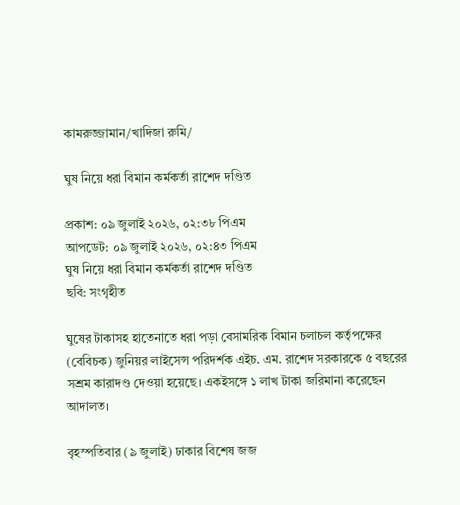কামরুজ্জামান/খাদিজা রুমি/

ঘুষ নিয়ে ধরা বিমান কর্মকর্তা রাশেদ দণ্ডিত

প্রকাশ: ০৯ জুলাই ২০২৬, ০২:৩৮ পিএম
আপডেট: ০৯ জুলাই ২০২৬, ০২:৪৩ পিএম
ঘুষ নিয়ে ধরা বিমান কর্মকর্তা রাশেদ দণ্ডিত
ছবি: সংগৃহীত

ঘুষের টাকাসহ হাতেনাতে ধরা পড়া বেসামরিক বিমান চলাচল কর্তৃপক্ষের (বেবিচক) জুনিয়র লাইসেন্স পরিদর্শক এইচ. এম. রাশেদ সরকারকে ৫ বছরের সশ্রম কারাদণ্ড দেওয়া হয়েছে। একইসঙ্গে ১ লাখ টাকা জরিমানা করেছেন আদালত।

বৃহস্পতিবার (৯ জুলাই) ঢাকার বিশেষ জজ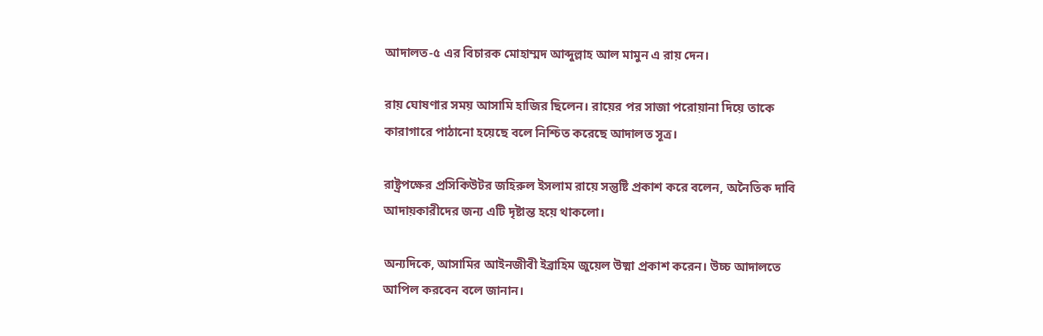আদালত-৫ এর বিচারক মোহাম্মদ আব্দুল্লাহ আল মামুন এ রায় দেন।

রায় ঘোষণার সময় আসামি হাজির ছিলেন। রায়ের পর সাজা পরোয়ানা দিয়ে তাকে কারাগারে পাঠানো হয়েছে বলে নিশ্চিত করেছে আদালত সূত্র।

রাষ্ট্রপক্ষের প্রসিকিউটর জহিরুল ইসলাম রায়ে সন্তুষ্টি প্রকাশ করে বলেন, অনৈতিক দাবি আদায়কারীদের জন্য এটি দৃষ্টান্ত হয়ে থাকলো।

অন্যদিকে, আসামির আইনজীবী ইব্রাহিম জুয়েল উষ্মা প্রকাশ করেন। উচ্চ আদালতে আপিল করবেন বলে জানান।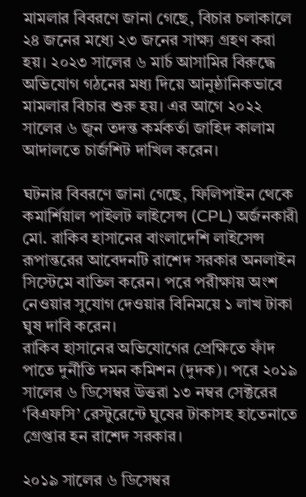মামলার বিবরণে জানা গেছে, বিচার চলাকালে ২৪ জনের মধ্যে ২৩ জনের সাক্ষ্য গ্রহণ করা হয়। ২০২৩ সালের ৬ মার্চ আসামির বিরুদ্ধে অভিযোগ গঠনের মধ্য দিয়ে আনুষ্ঠানিকভাবে মামলার বিচার শুরু হয়। এর আগে ২০২২ সালের ৬ জুন তদন্ত কর্মকর্তা জাহিদ কালাম আদালতে চার্জশিট দাখিল করেন।

ঘটনার বিবরণে জানা গেছে, ফিলিপাইন থেকে কমার্শিয়াল পাইলট লাইসেন্স (CPL) অর্জনকারী মো. রাকিব হাসানের বাংলাদেশি লাইসেন্স রূপান্তরের আবেদনটি রাশেদ সরকার অনলাইন সিস্টেমে বাতিল করেন। পরে পরীক্ষায় অংশ নেওয়ার সুযোগ দেওয়ার বিনিময়ে ১ লাখ টাকা ঘুষ দাবি করেন।
রাকিব হাসানের অভিযোগের প্রেক্ষিতে ফাঁদ পাতে দুর্নীতি দমন কমিশন (দুদক)। পরে ২০১৯ সালের ৬ ডিসেম্বর উত্তরা ১৩ নম্বর সেক্টরের ‘বিএফসি’ রেস্টুরেন্টে ঘুষের টাকাসহ হাতেনাতে গ্রেপ্তার হন রাশেদ সরকার।

২০১৯ সালের ৬ ডিসেম্বর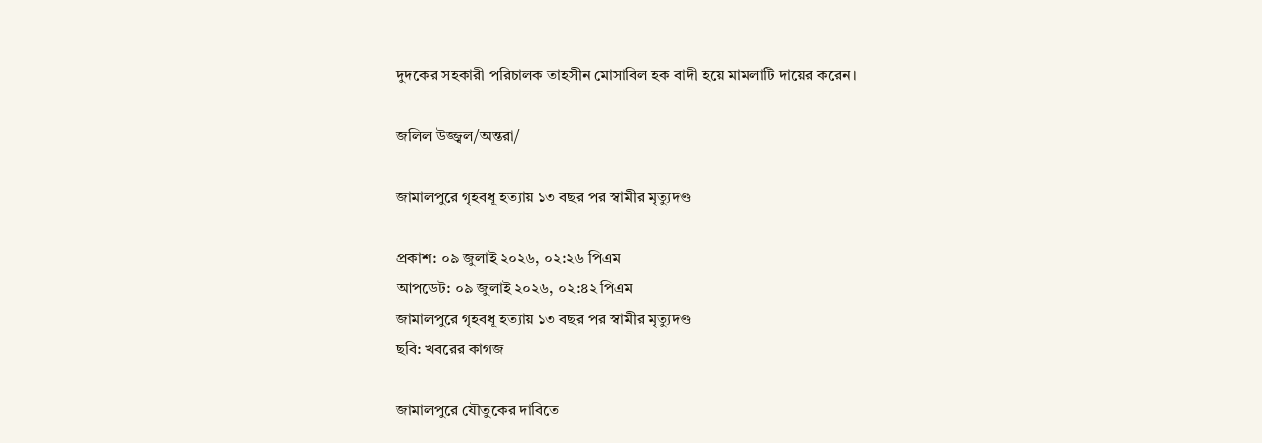দুদকের সহকারী পরিচালক তাহসীন মোসাবিল হক বাদী হয়ে মামলাটি দায়ের করেন।

জলিল উজ্জ্বল/অন্তরা/

জামালপুরে গৃহবধূ হত্যায় ১৩ বছর পর স্বামীর মৃত্যুদণ্ড

প্রকাশ: ০৯ জুলাই ২০২৬, ০২:২৬ পিএম
আপডেট: ০৯ জুলাই ২০২৬, ০২:৪২ পিএম
জামালপুরে গৃহবধূ হত্যায় ১৩ বছর পর স্বামীর মৃত্যুদণ্ড
ছবি: খবরের কাগজ

জামালপুরে যৌতুকের দাবিতে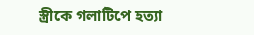স্ত্রীকে গলাটিপে হত্যা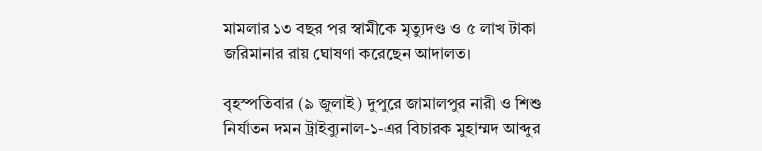মামলার ১৩ বছর পর স্বামীকে মৃত্যুদণ্ড ও ৫ লাখ টাকা জরিমানার রায় ঘোষণা করেছেন আদালত।

বৃহস্পতিবার (৯ জুলাই) দুপুরে জামালপুর নারী ও শিশু নির্যাতন দমন ট্রাইব্যুনাল-১-এর বিচারক মুহাম্মদ আব্দুর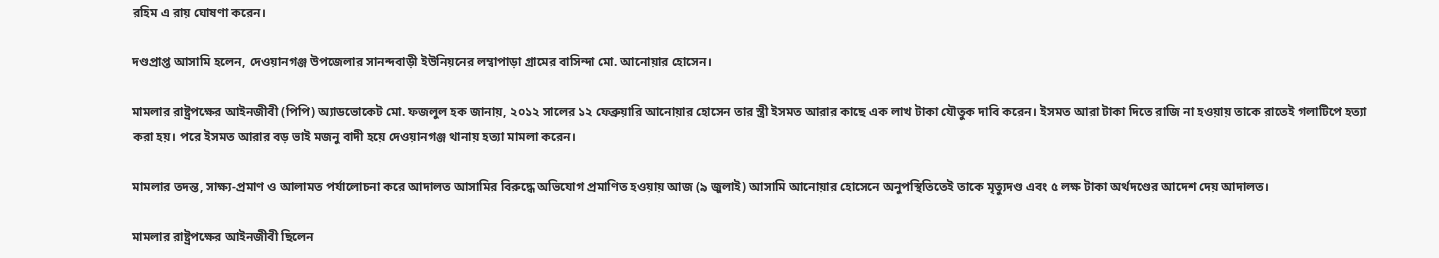রহিম এ রায় ঘোষণা করেন।

দণ্ডপ্রাপ্ত আসামি হলেন, দেওয়ানগঞ্জ উপজেলার সানন্দবাড়ী ইউনিয়নের লম্বাপাড়া গ্রামের বাসিন্দা মো. আনোয়ার হোসেন।

মামলার রাষ্ট্রপক্ষের আইনজীবী (পিপি) অ্যাডভোকেট মো. ফজলুল হক জানায়, ২০১২ সালের ১২ ফেব্রুয়ারি আনোয়ার হোসেন তার স্ত্রী ইসমত আরার কাছে এক লাখ টাকা যৌতুক দাবি করেন। ইসমত আরা টাকা দিতে রাজি না হওয়ায় তাকে রাতেই গলাটিপে হত্যা করা হয়। পরে ইসমত আরার বড় ভাই মজনু বাদী হয়ে দেওয়ানগঞ্জ থানায় হত্যা মামলা করেন।

মামলার তদন্ত, সাক্ষ্য-প্রমাণ ও আলামত পর্যালোচনা করে আদালত আসামির বিরুদ্ধে অভিযোগ প্রমাণিত হওয়ায় আজ (৯ জুলাই) আসামি আনোয়ার হোসেনে অনুপস্থিতিতেই তাকে মৃত্যুদণ্ড এবং ৫ লক্ষ টাকা অর্থদণ্ডের আদেশ দেয় আদালত।

মামলার রাষ্ট্রপক্ষের আইনজীবী ছিলেন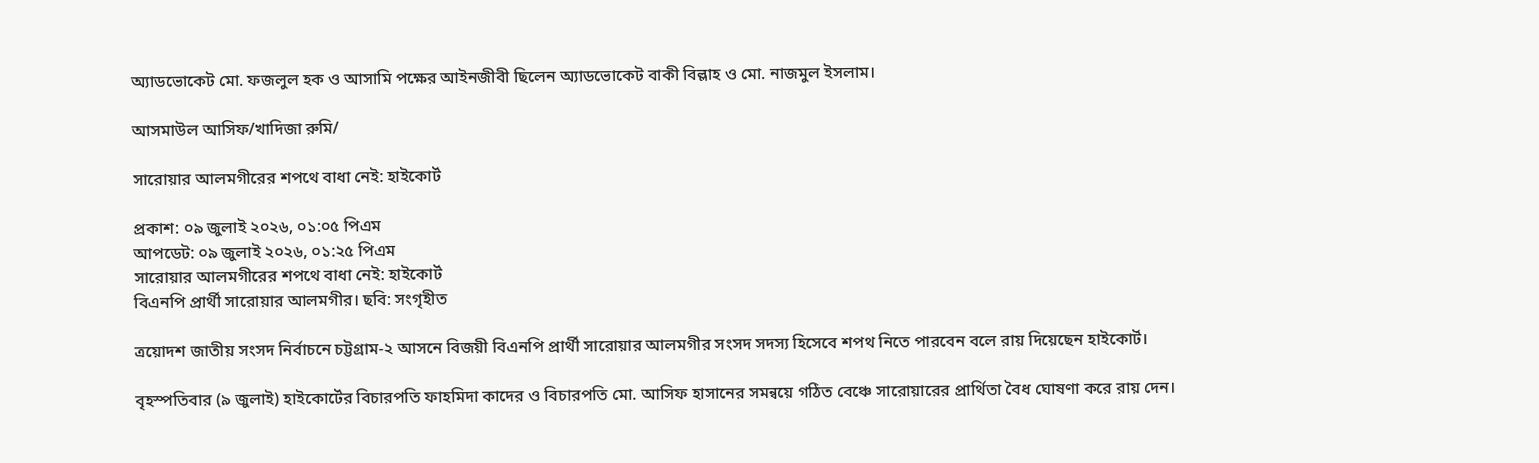অ্যাডভোকেট মো. ফজলুল হক ও আসামি পক্ষের আইনজীবী ছিলেন অ্যাডভোকেট বাকী বিল্লাহ ও মো. নাজমুল ইসলাম।

আসমাউল আসিফ/খাদিজা রুমি/

সারোয়ার আলমগীরের শপথে বাধা নেই: হাইকোর্ট

প্রকাশ: ০৯ জুলাই ২০২৬, ০১:০৫ পিএম
আপডেট: ০৯ জুলাই ২০২৬, ০১:২৫ পিএম
সারোয়ার আলমগীরের শপথে বাধা নেই: হাইকোর্ট
বিএনপি প্রার্থী সারোয়ার আলমগীর। ছবি: সংগৃহীত

ত্রয়োদশ জাতীয় সংসদ নির্বাচনে চট্টগ্রাম-২ আসনে বিজয়ী বিএনপি প্রার্থী সারোয়ার আলমগীর সংসদ সদস্য হিসেবে শপথ নিতে পারবেন বলে রায় দিয়েছেন হাইকোর্ট।

বৃহস্পতিবার (৯ জুলাই) হাইকোর্টের বিচারপতি ফাহমিদা কাদের ও বিচারপতি মো. আসিফ হাসানের সমন্বয়ে গঠিত বেঞ্চে সারোয়ারের প্রার্থিতা বৈধ ঘোষণা করে রায় দেন।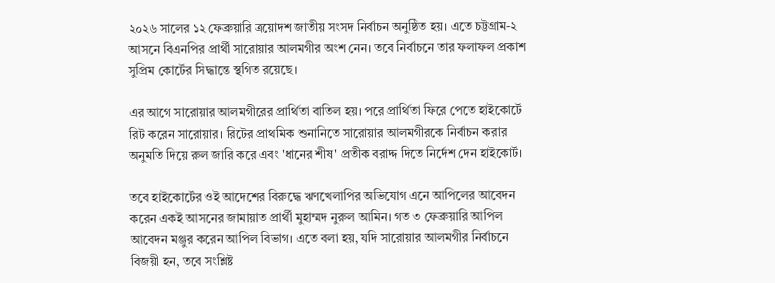২০২৬ সালের ১২ ফেব্রুয়ারি ত্রয়োদশ জাতীয় সংসদ নির্বাচন অনুষ্ঠিত হয়। এতে চট্টগ্রাম-২ আসনে বিএনপির প্রার্থী সারোয়ার আলমগীর অংশ নেন। তবে নির্বাচনে তার ফলাফল প্রকাশ সুপ্রিম কোর্টের সিদ্ধান্তে স্থগিত রয়েছে।

এর আগে সারোয়ার আলমগীরের প্রার্থিতা বাতিল হয়। পরে প্রার্থিতা ফিরে পেতে হাইকোর্টে রিট করেন সারোয়ার। রিটের প্রাথমিক শুনানিতে সারোয়ার আলমগীরকে নির্বাচন করার অনুমতি দিয়ে রুল জারি করে এবং 'ধানের শীষ' প্রতীক বরাদ্দ দিতে নির্দেশ দেন হাইকোর্ট।

তবে হাইকোর্টের ওই আদেশের বিরুদ্ধে ঋণখেলাপির অভিযোগ এনে আপিলের আবেদন করেন একই আসনের জামায়াত প্রার্থী মুহাম্মদ নুরুল আমিন। গত ৩ ফেব্রুয়ারি আপিল আবেদন মঞ্জুর করেন আপিল বিভাগ। এতে বলা হয়, যদি সারোয়ার আলমগীর নির্বাচনে বিজয়ী হন, তবে সংশ্লিষ্ট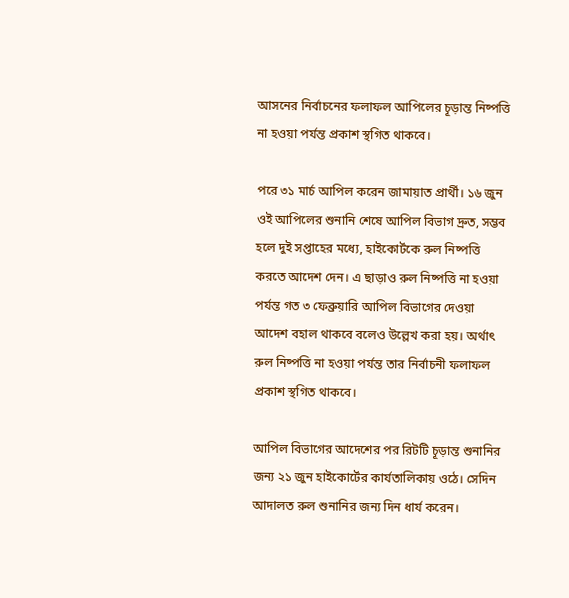আসনের নির্বাচনের ফলাফল আপিলের চূড়ান্ত নিষ্পত্তি না হওয়া পর্যন্ত প্রকাশ স্থগিত থাকবে।

পরে ৩১ মার্চ আপিল করেন জামায়াত প্রার্থী। ১৬ জুন ওই আপিলের শুনানি শেষে আপিল বিভাগ দ্রুত, সম্ভব হলে দুই সপ্তাহের মধ্যে, হাইকোর্টকে রুল নিষ্পত্তি করতে আদেশ দেন। এ ছাড়াও রুল নিষ্পত্তি না হওয়া পর্যন্ত গত ৩ ফেব্রুয়ারি আপিল বিভাগের দেওয়া আদেশ বহাল থাকবে বলেও উল্লেখ করা হয়। অর্থাৎ রুল নিষ্পত্তি না হওয়া পর্যন্ত তার নির্বাচনী ফলাফল প্রকাশ স্থগিত থাকবে।

আপিল বিভাগের আদেশের পর রিটটি চূড়ান্ত শুনানির জন্য ২১ জুন হাইকোর্টের কার্যতালিকায় ওঠে। সেদিন আদালত রুল শুনানির জন্য দিন ধার্য করেন।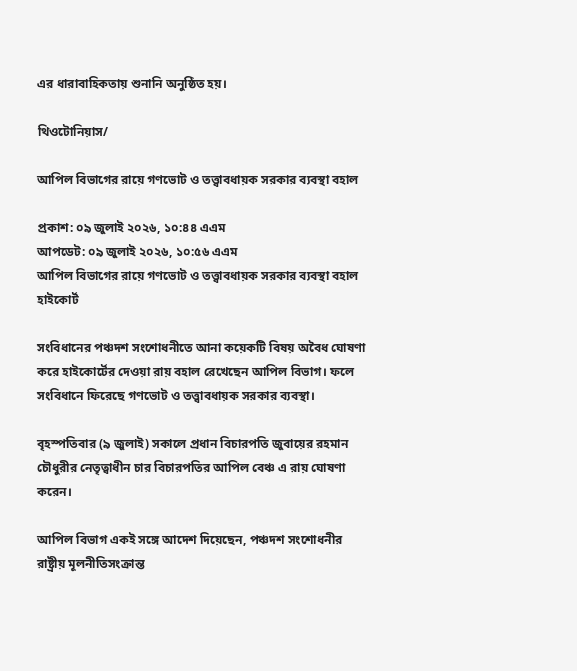এর ধারাবাহিকতায় শুনানি অনুষ্ঠিত হয়।

থিওটোনিয়াস/

আপিল বিভাগের রায়ে গণভোট ও তত্ত্বাবধায়ক সরকার ব্যবস্থা বহাল

প্রকাশ: ০৯ জুলাই ২০২৬, ১০:৪৪ এএম
আপডেট: ০৯ জুলাই ২০২৬, ১০:৫৬ এএম
আপিল বিভাগের রায়ে গণভোট ও তত্ত্বাবধায়ক সরকার ব্যবস্থা বহাল
হাইকোর্ট

সংবিধানের পঞ্চদশ সংশোধনীতে আনা কয়েকটি বিষয় অবৈধ ঘোষণা করে হাইকোর্টের দেওয়া রায় বহাল রেখেছেন আপিল বিভাগ। ফলে সংবিধানে ফিরেছে গণভোট ও তত্ত্বাবধায়ক সরকার ব্যবস্থা।

বৃহস্পতিবার (৯ জুলাই) সকালে প্রধান বিচারপতি জুবায়ের রহমান চৌধুরীর নেতৃত্বাধীন চার বিচারপতির আপিল বেঞ্চ এ রায় ঘোষণা করেন।

আপিল বিভাগ একই সঙ্গে আদেশ দিয়েছেন, পঞ্চদশ সংশোধনীর রাষ্ট্রীয় মূলনীতিসংক্রান্ত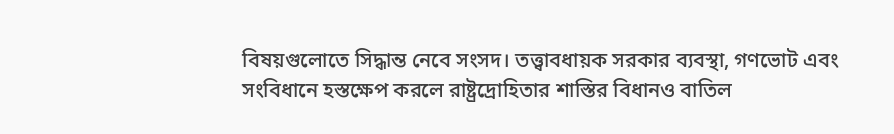বিষয়গুলোতে সিদ্ধান্ত নেবে সংসদ। তত্ত্বাবধায়ক সরকার ব্যবস্থা, গণভোট এবং সংবিধানে হস্তক্ষেপ করলে রাষ্ট্রদ্রোহিতার শাস্তির বিধানও বাতিল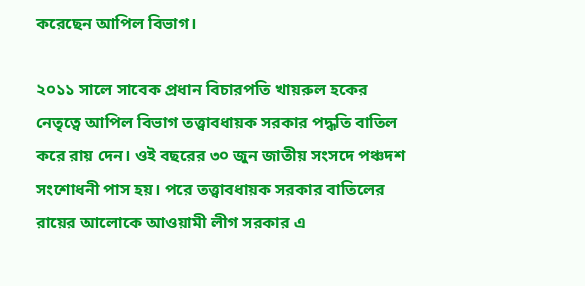করেছেন আপিল বিভাগ।

২০১১ সালে সাবেক প্রধান বিচারপতি খায়রুল হকের নেতৃত্বে আপিল বিভাগ তত্ত্বাবধায়ক সরকার পদ্ধতি বাতিল করে রায় দেন। ওই বছরের ৩০ জুন জাতীয় সংসদে পঞ্চদশ সংশোধনী পাস হয়। পরে তত্ত্বাবধায়ক সরকার বাতিলের রায়ের আলোকে আওয়ামী লীগ সরকার এ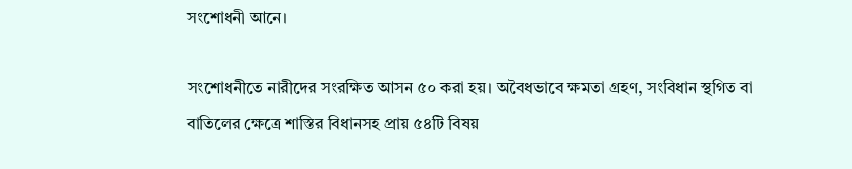সংশোধনী আনে।

সংশোধনীতে নারীদের সংরক্ষিত আসন ৫০ করা হয়। অবৈধভাবে ক্ষমতা গ্রহণ, সংবিধান স্থগিত বা বাতিলের ক্ষেত্রে শাস্তির বিধানসহ প্রায় ৫৪টি বিষয়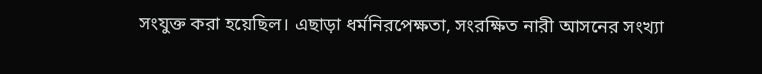সংযুক্ত করা হয়েছিল। এছাড়া ধর্মনিরপেক্ষতা, সংরক্ষিত নারী আসনের সংখ্যা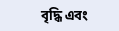বৃদ্ধি এবং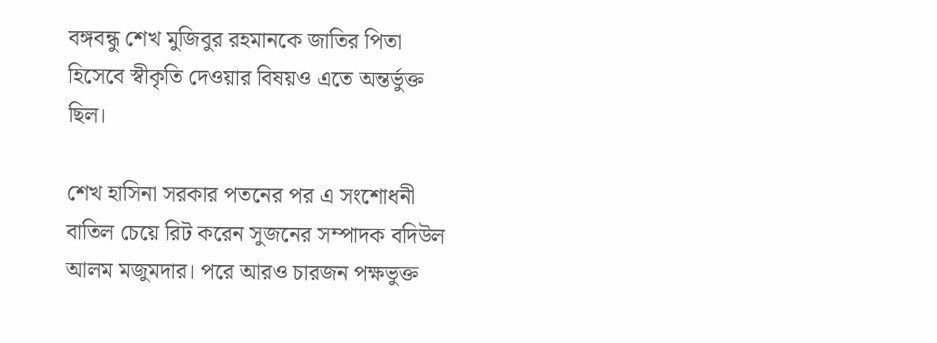বঙ্গবন্ধু শেখ মুজিবুর রহমানকে জাতির পিতা হিসেবে স্বীকৃতি দেওয়ার বিষয়ও এতে অন্তর্ভুক্ত ছিল।

শেখ হাসিনা সরকার পতনের পর এ সংশোধনী বাতিল চেয়ে রিট করেন সুজনের সম্পাদক বদিউল আলম মজুমদার। পরে আরও চারজন পক্ষভুক্ত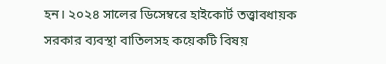হন। ২০২৪ সালের ডিসেম্বরে হাইকোর্ট তত্ত্বাবধায়ক সরকার ব্যবস্থা বাতিলসহ কয়েকটি বিষয়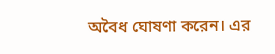অবৈধ ঘোষণা করেন। এর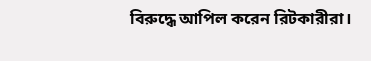বিরুদ্ধে আপিল করেন রিটকারীরা।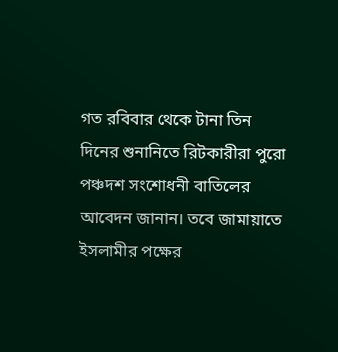গত রবিবার থেকে টানা তিন দিনের শুনানিতে রিটকারীরা পুরো পঞ্চদশ সংশোধনী বাতিলের আবেদন জানান। তবে জামায়াতে ইসলামীর পক্ষের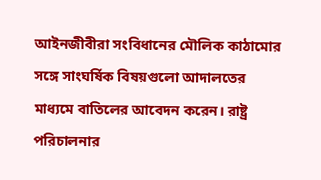আইনজীবীরা সংবিধানের মৌলিক কাঠামোর সঙ্গে সাংঘর্ষিক বিষয়গুলো আদালতের মাধ্যমে বাতিলের আবেদন করেন। রাষ্ট্র পরিচালনার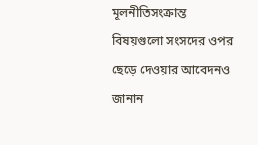মূলনীতিসংক্রান্ত বিষয়গুলো সংসদের ওপর ছেড়ে দেওয়ার আবেদনও জানান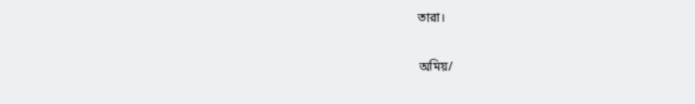তারা।

অমিয়/